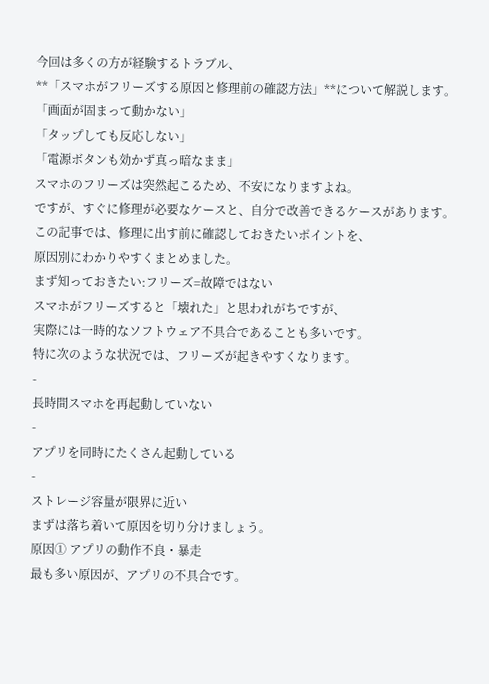今回は多くの方が経験するトラブル、
**「スマホがフリーズする原因と修理前の確認方法」**について解説します。
「画面が固まって動かない」
「タップしても反応しない」
「電源ボタンも効かず真っ暗なまま」
スマホのフリーズは突然起こるため、不安になりますよね。
ですが、すぐに修理が必要なケースと、自分で改善できるケースがあります。
この記事では、修理に出す前に確認しておきたいポイントを、
原因別にわかりやすくまとめました。
まず知っておきたい:フリーズ=故障ではない
スマホがフリーズすると「壊れた」と思われがちですが、
実際には一時的なソフトウェア不具合であることも多いです。
特に次のような状況では、フリーズが起きやすくなります。
-
長時間スマホを再起動していない
-
アプリを同時にたくさん起動している
-
ストレージ容量が限界に近い
まずは落ち着いて原因を切り分けましょう。
原因① アプリの動作不良・暴走
最も多い原因が、アプリの不具合です。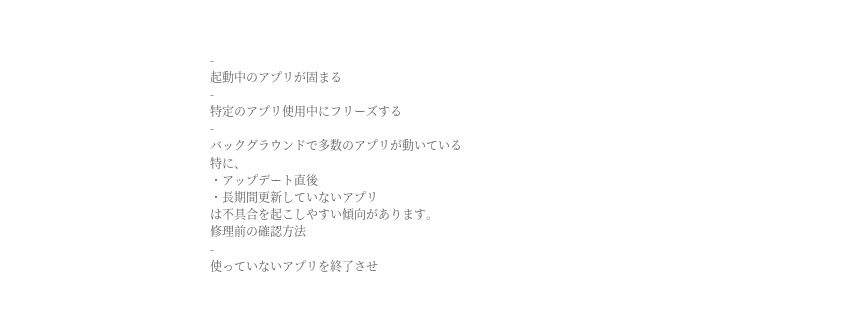-
起動中のアプリが固まる
-
特定のアプリ使用中にフリーズする
-
バックグラウンドで多数のアプリが動いている
特に、
・アップデート直後
・長期間更新していないアプリ
は不具合を起こしやすい傾向があります。
修理前の確認方法
-
使っていないアプリを終了させ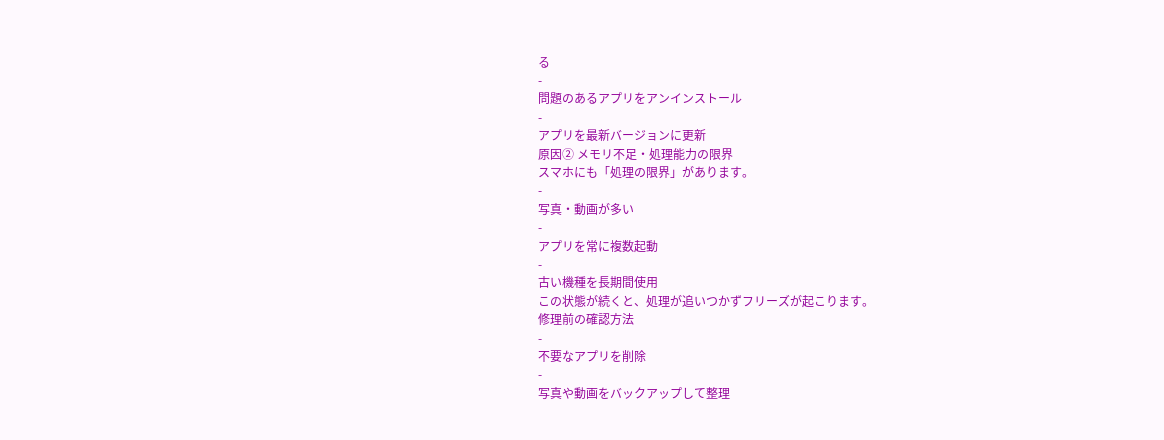る
-
問題のあるアプリをアンインストール
-
アプリを最新バージョンに更新
原因② メモリ不足・処理能力の限界
スマホにも「処理の限界」があります。
-
写真・動画が多い
-
アプリを常に複数起動
-
古い機種を長期間使用
この状態が続くと、処理が追いつかずフリーズが起こります。
修理前の確認方法
-
不要なアプリを削除
-
写真や動画をバックアップして整理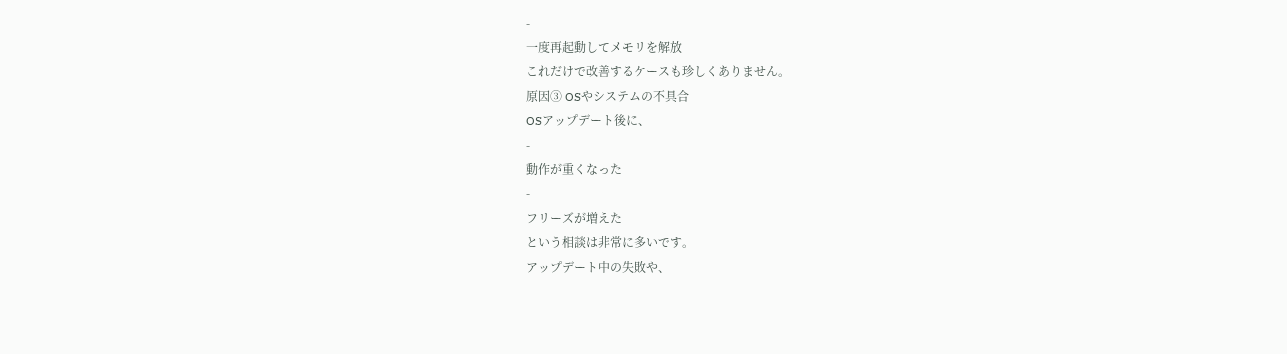-
一度再起動してメモリを解放
これだけで改善するケースも珍しくありません。
原因③ OSやシステムの不具合
OSアップデート後に、
-
動作が重くなった
-
フリーズが増えた
という相談は非常に多いです。
アップデート中の失敗や、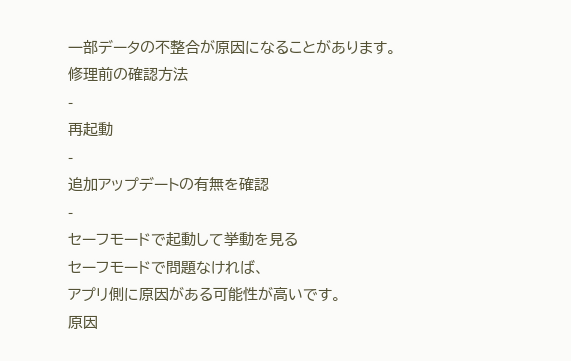一部データの不整合が原因になることがあります。
修理前の確認方法
-
再起動
-
追加アップデートの有無を確認
-
セーフモードで起動して挙動を見る
セーフモードで問題なければ、
アプリ側に原因がある可能性が高いです。
原因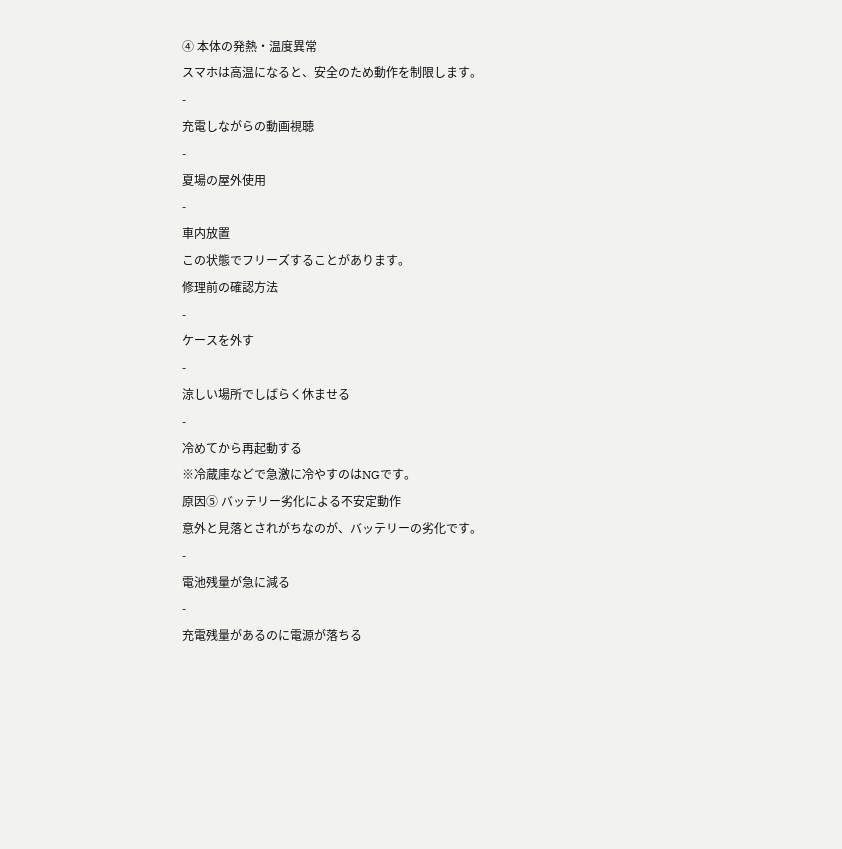④ 本体の発熱・温度異常
スマホは高温になると、安全のため動作を制限します。
-
充電しながらの動画視聴
-
夏場の屋外使用
-
車内放置
この状態でフリーズすることがあります。
修理前の確認方法
-
ケースを外す
-
涼しい場所でしばらく休ませる
-
冷めてから再起動する
※冷蔵庫などで急激に冷やすのはNGです。
原因⑤ バッテリー劣化による不安定動作
意外と見落とされがちなのが、バッテリーの劣化です。
-
電池残量が急に減る
-
充電残量があるのに電源が落ちる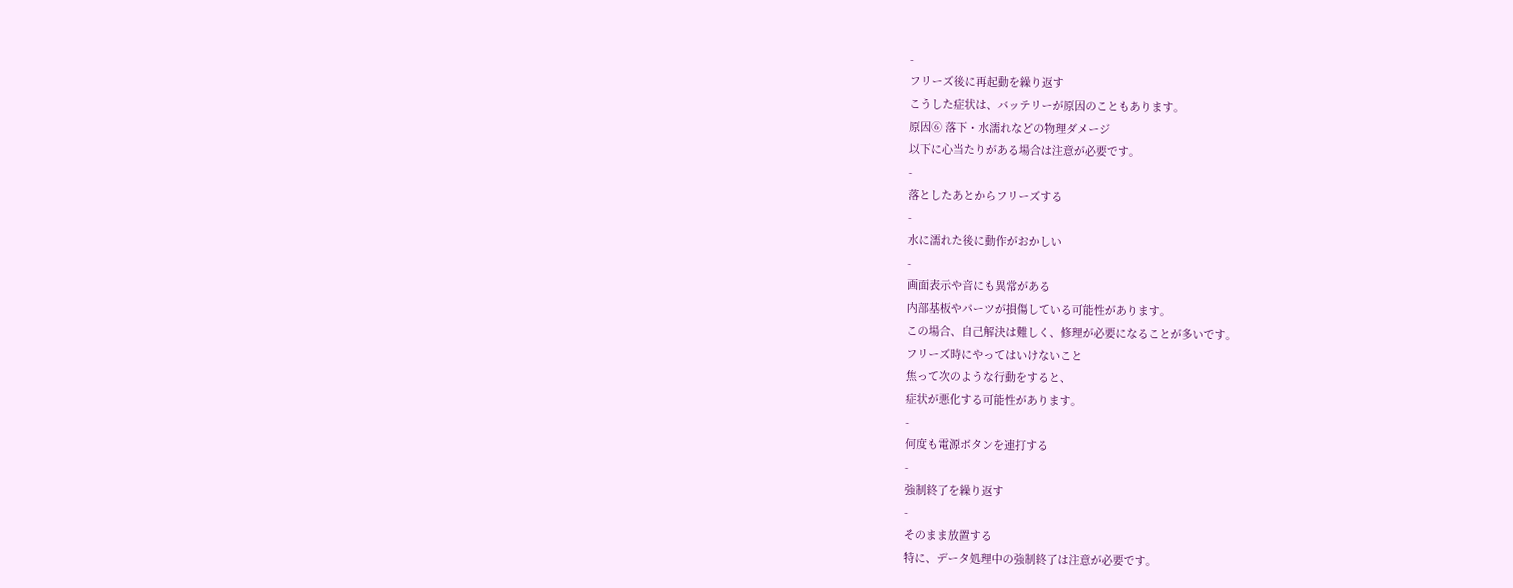-
フリーズ後に再起動を繰り返す
こうした症状は、バッテリーが原因のこともあります。
原因⑥ 落下・水濡れなどの物理ダメージ
以下に心当たりがある場合は注意が必要です。
-
落としたあとからフリーズする
-
水に濡れた後に動作がおかしい
-
画面表示や音にも異常がある
内部基板やパーツが損傷している可能性があります。
この場合、自己解決は難しく、修理が必要になることが多いです。
フリーズ時にやってはいけないこと
焦って次のような行動をすると、
症状が悪化する可能性があります。
-
何度も電源ボタンを連打する
-
強制終了を繰り返す
-
そのまま放置する
特に、データ処理中の強制終了は注意が必要です。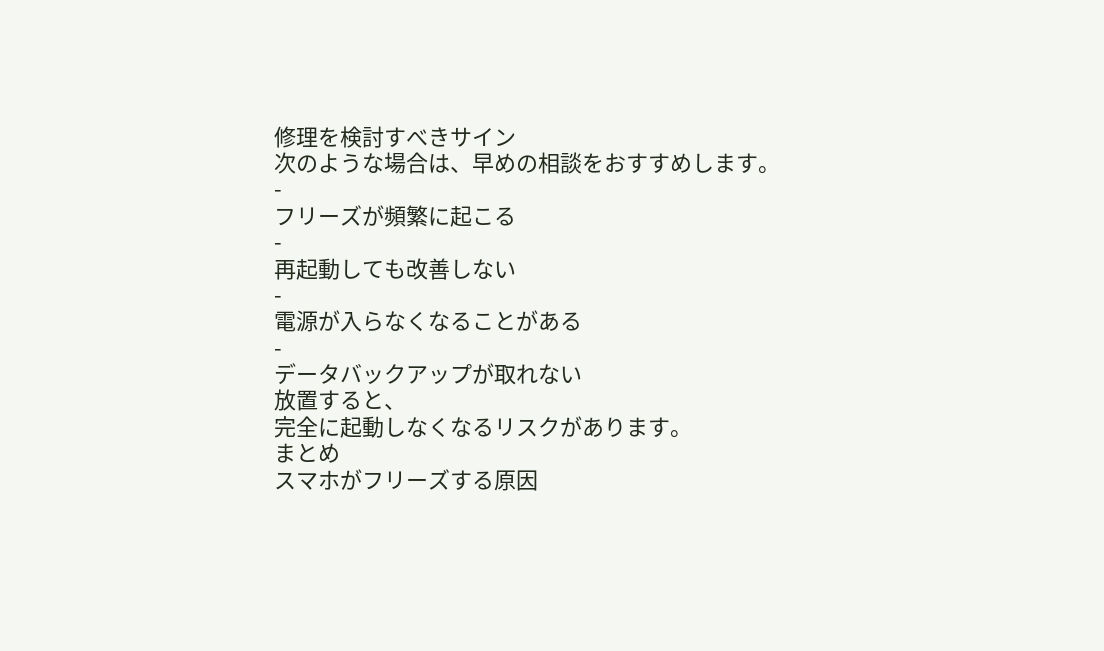修理を検討すべきサイン
次のような場合は、早めの相談をおすすめします。
-
フリーズが頻繁に起こる
-
再起動しても改善しない
-
電源が入らなくなることがある
-
データバックアップが取れない
放置すると、
完全に起動しなくなるリスクがあります。
まとめ
スマホがフリーズする原因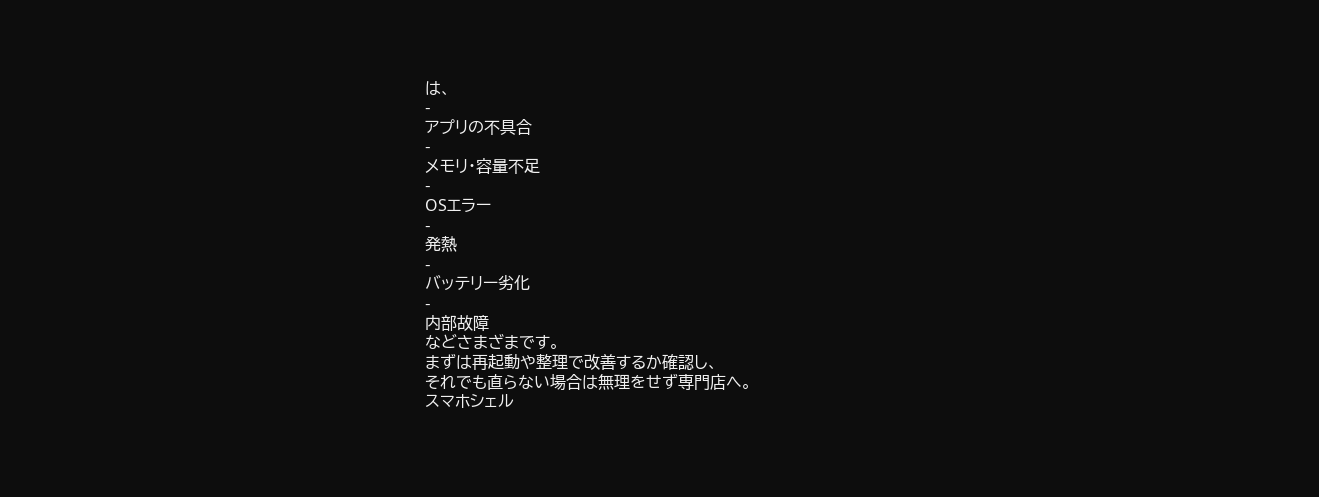は、
-
アプリの不具合
-
メモリ・容量不足
-
OSエラー
-
発熱
-
バッテリー劣化
-
内部故障
などさまざまです。
まずは再起動や整理で改善するか確認し、
それでも直らない場合は無理をせず専門店へ。
スマホシェル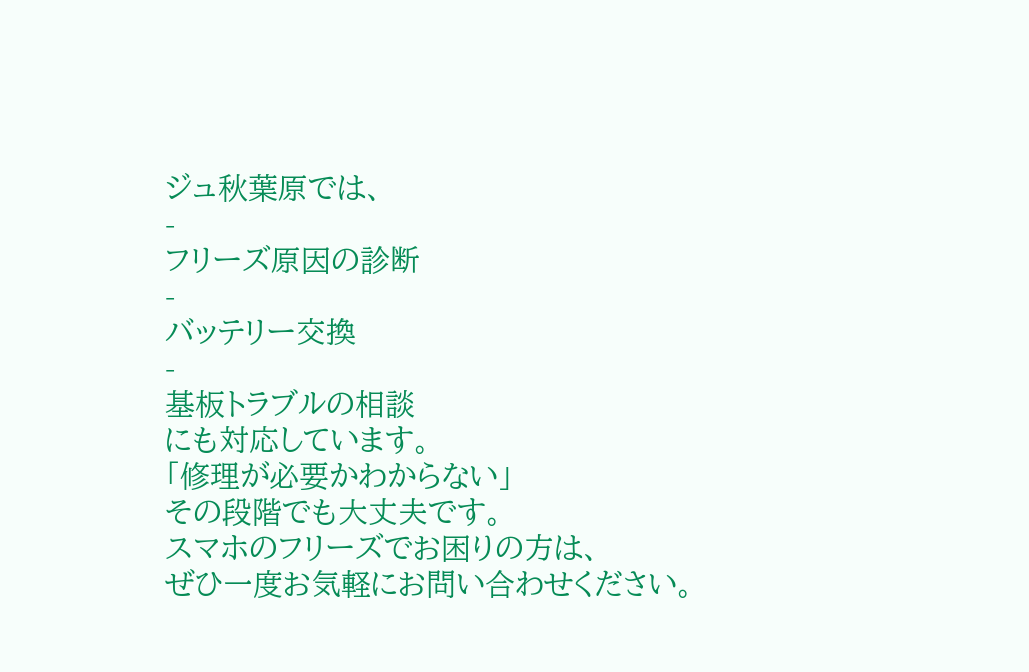ジュ秋葉原では、
-
フリーズ原因の診断
-
バッテリー交換
-
基板トラブルの相談
にも対応しています。
「修理が必要かわからない」
その段階でも大丈夫です。
スマホのフリーズでお困りの方は、
ぜひ一度お気軽にお問い合わせください。